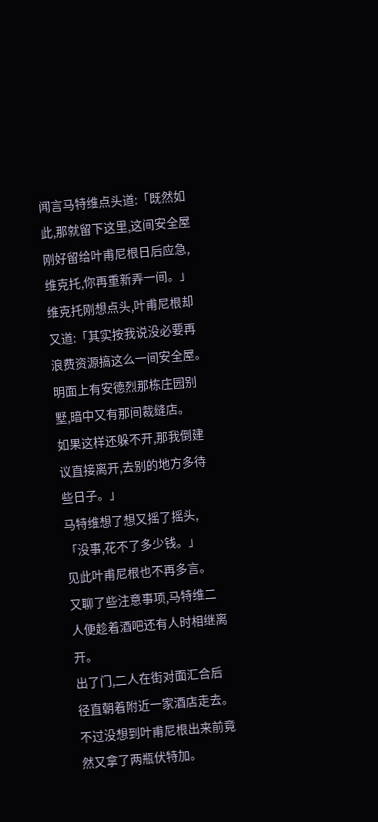闻言马特维点头道:「既然如此,那就留下这里,这间安全屋刚好留给叶甫尼根日后应急,维克托,你再重新弄一间。」
维克托刚想点头,叶甫尼根却又道:「其实按我说没必要再浪费资源搞这么一间安全屋。
明面上有安德烈那栋庄园别墅,暗中又有那间裁缝店。
如果这样还躲不开,那我倒建议直接离开,去别的地方多待些日子。」
马特维想了想又摇了摇头,「没事,花不了多少钱。」
见此叶甫尼根也不再多言。
又聊了些注意事项,马特维二人便趁着酒吧还有人时相继离开。
出了门,二人在街对面汇合后径直朝着附近一家酒店走去。
不过没想到叶甫尼根出来前竟然又拿了两瓶伏特加。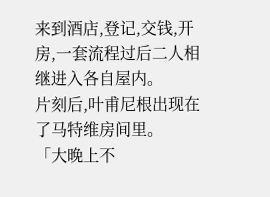来到酒店,登记,交钱,开房,一套流程过后二人相继进入各自屋内。
片刻后,叶甫尼根出现在了马特维房间里。
「大晚上不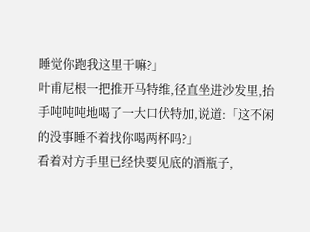睡觉你跑我这里干嘛?」
叶甫尼根一把推开马特维,径直坐进沙发里,抬手吨吨吨地喝了一大口伏特加,说道:「这不闲的没事睡不着找你喝两杯吗?」
看着对方手里已经快要见底的酒瓶子,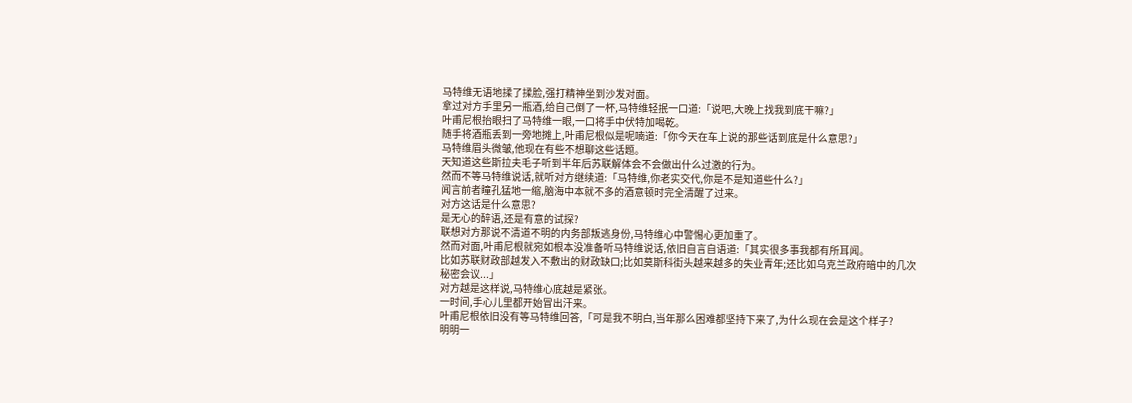马特维无语地揉了揉脸,强打精神坐到沙发对面。
拿过对方手里另一瓶酒,给自己倒了一杯,马特维轻抿一口道:「说吧,大晚上找我到底干嘛?」
叶甫尼根抬眼扫了马特维一眼,一口将手中伏特加喝乾。
随手将酒瓶丢到一旁地摊上,叶甫尼根似是呢喃道:「你今天在车上说的那些话到底是什么意思?」
马特维眉头微皱,他现在有些不想聊这些话题。
天知道这些斯拉夫毛子听到半年后苏联解体会不会做出什么过激的行为。
然而不等马特维说话,就听对方继续道:「马特维,你老实交代,你是不是知道些什么?」
闻言前者瞳孔猛地一缩,脑海中本就不多的酒意顿时完全清醒了过来。
对方这话是什么意思?
是无心的醉语,还是有意的试探?
联想对方那说不清道不明的内务部叛逃身份,马特维心中警惕心更加重了。
然而对面,叶甫尼根就宛如根本没准备听马特维说话,依旧自言自语道:「其实很多事我都有所耳闻。
比如苏联财政部越发入不敷出的财政缺口;比如莫斯科街头越来越多的失业青年;还比如乌克兰政府暗中的几次秘密会议...」
对方越是这样说,马特维心底越是紧张。
一时间,手心儿里都开始冒出汗来。
叶甫尼根依旧没有等马特维回答,「可是我不明白,当年那么困难都坚持下来了,为什么现在会是这个样子?
明明一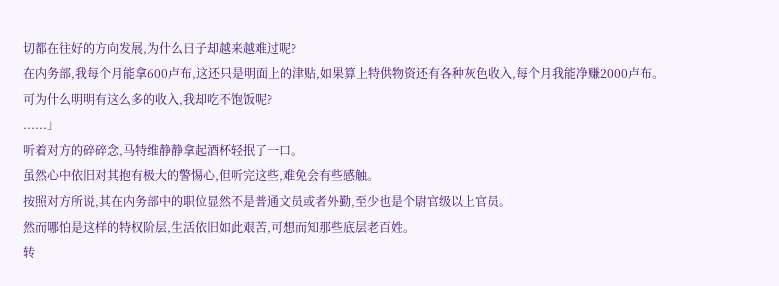切都在往好的方向发展,为什么日子却越来越难过呢?
在内务部,我每个月能拿600卢布,这还只是明面上的津贴,如果算上特供物资还有各种灰色收入,每个月我能净赚2000卢布。
可为什么明明有这么多的收入,我却吃不饱饭呢?
......」
听着对方的碎碎念,马特维静静拿起酒杯轻抿了一口。
虽然心中依旧对其抱有极大的警惕心,但听完这些,难免会有些感触。
按照对方所说,其在内务部中的职位显然不是普通文员或者外勤,至少也是个尉官级以上官员。
然而哪怕是这样的特权阶层,生活依旧如此艰苦,可想而知那些底层老百姓。
转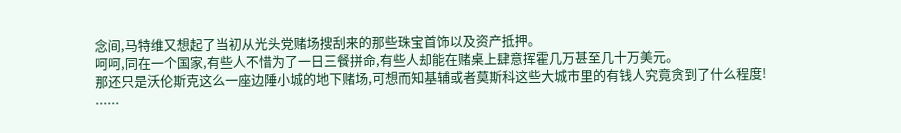念间,马特维又想起了当初从光头党赌场搜刮来的那些珠宝首饰以及资产抵押。
呵呵,同在一个国家,有些人不惜为了一日三餐拼命,有些人却能在赌桌上肆意挥霍几万甚至几十万美元。
那还只是沃伦斯克这么一座边陲小城的地下赌场,可想而知基辅或者莫斯科这些大城市里的有钱人究竟贪到了什么程度!
......